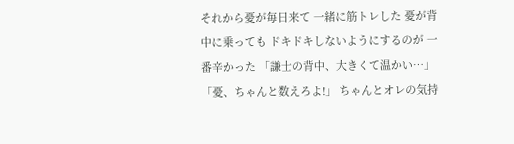それから憂が毎日来て 一緒に筋トレした 憂が背中に乗っても ドキドキしないようにするのが 一番辛かった 「謙士の背中、大きくて温かい…」 「憂、ちゃんと数えろよ!」 ちゃんとオレの気持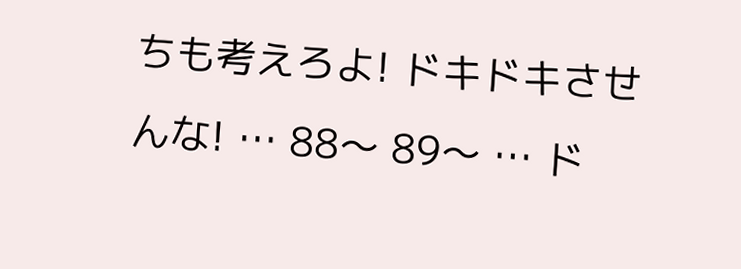ちも考えろよ! ドキドキさせんな! … 88〜 89〜 … ド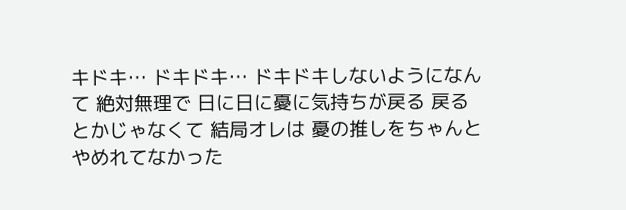キドキ… ドキドキ… ドキドキしないようになんて 絶対無理で 日に日に憂に気持ちが戻る 戻るとかじゃなくて 結局オレは 憂の推しをちゃんとやめれてなかった